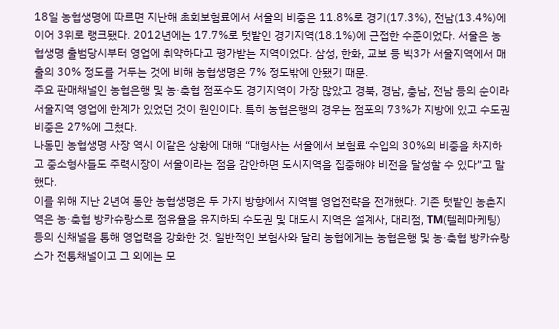18일 농협생명에 따르면 지난해 초회보험료에서 서울의 비중은 11.8%로 경기(17.3%), 전남(13.4%)에 이어 3위로 랭크됐다. 2012년에는 17.7%로 텃밭인 경기지역(18.1%)에 근접한 수준이었다. 서울은 농협생명 출범당시부터 영업에 취약하다고 평가받는 지역이었다. 삼성, 한화, 교보 등 빅3가 서울지역에서 매출의 30% 정도를 거두는 것에 비해 농협생명은 7% 정도밖에 안됐기 때문.
주요 판매채널인 농협은행 및 농·축협 점포수도 경기지역이 가장 많았고 경북, 경남, 충남, 전남 등의 순이라 서울지역 영업에 한계가 있었던 것이 원인이다. 특히 농협은행의 경우는 점포의 73%가 지방에 있고 수도권 비중은 27%에 그쳤다.
나동민 농협생명 사장 역시 이같은 상황에 대해 “대형사는 서울에서 보험료 수입의 30%의 비중을 차지하고 중소형사들도 주력시장이 서울이라는 점을 감안하면 도시지역을 집중해야 비전을 달성할 수 있다”고 말했다.
이를 위해 지난 2년여 동안 농협생명은 두 가지 방향에서 지역별 영업전략을 전개했다. 기존 텃밭인 농촌지역은 농·축협 방카슈랑스로 점유율을 유지하되 수도권 및 대도시 지역은 설계사, 대리점, TM(텔레마케팅) 등의 신채널을 통해 영업력을 강화한 것. 일반적인 보험사와 달리 농협에게는 농협은행 및 농·축협 방카슈랑스가 전통채널이고 그 외에는 모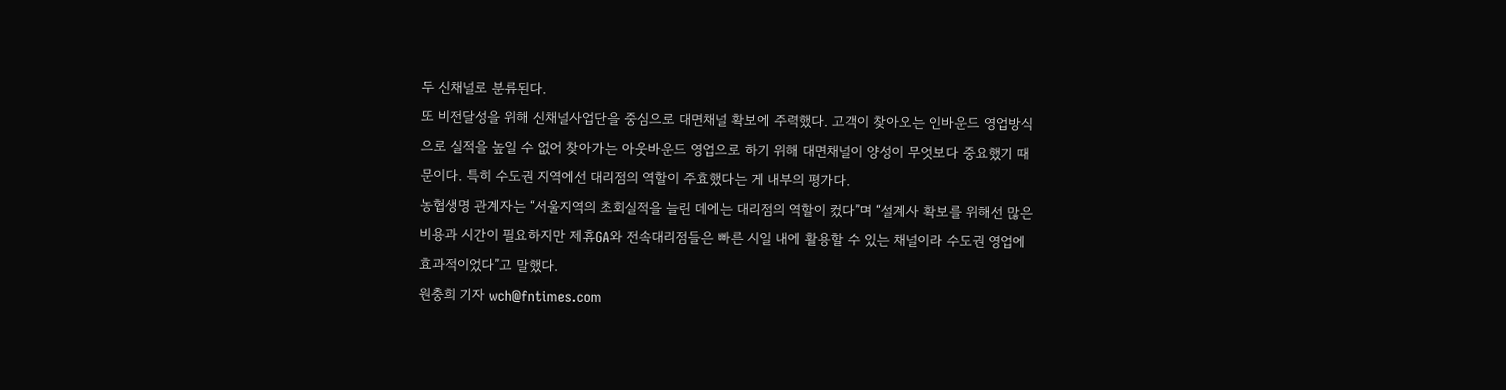두 신채널로 분류된다.
또 비전달성을 위해 신채널사업단을 중심으로 대면채널 확보에 주력했다. 고객이 찾아오는 인바운드 영업방식으로 실적을 높일 수 없어 찾아가는 아웃바운드 영업으로 하기 위해 대면채널이 양성이 무엇보다 중요했기 때문이다. 특히 수도권 지역에선 대리점의 역할이 주효했다는 게 내부의 평가다.
농협생명 관계자는 “서울지역의 초회실적을 늘린 데에는 대리점의 역할이 컸다”며 “설계사 확보를 위해선 많은 비용과 시간이 필요하지만 제휴GA와 전속대리점들은 빠른 시일 내에 활용할 수 있는 채널이라 수도권 영업에 효과적이었다”고 말했다.
원충희 기자 wch@fntimes.com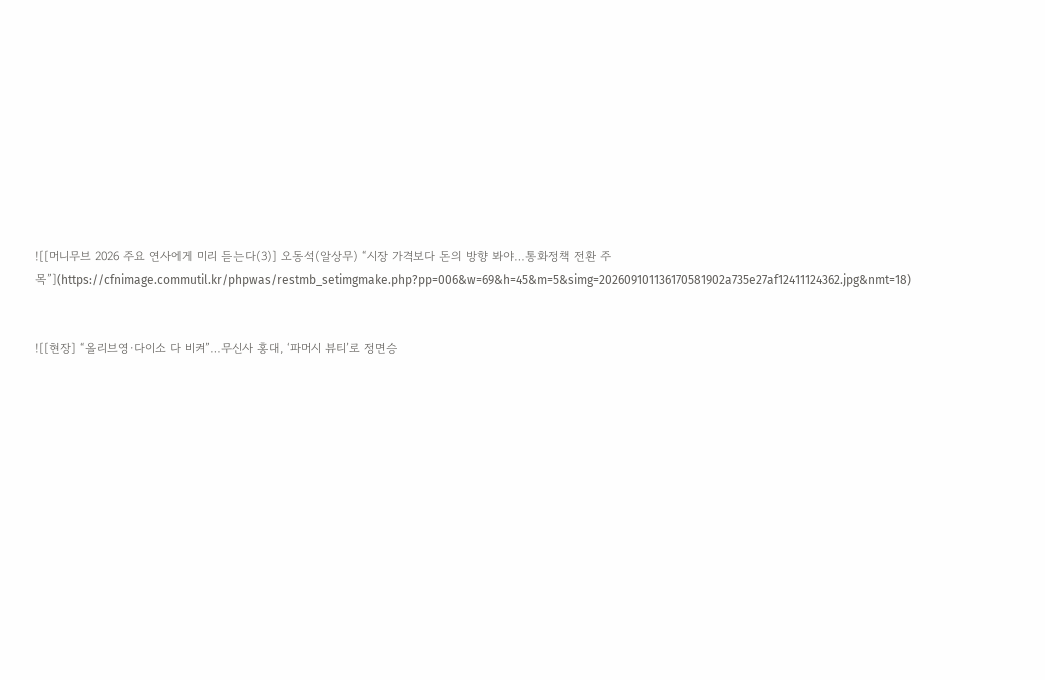![[머니무브 2026 주요 연사에게 미리 듣는다(3)] 오동석(알상무) “시장 가격보다 돈의 방향 봐야…통화정책 전환 주목”](https://cfnimage.commutil.kr/phpwas/restmb_setimgmake.php?pp=006&w=69&h=45&m=5&simg=202609101136170581902a735e27af12411124362.jpg&nmt=18)


![[현장] “올리브영·다이소 다 비켜”…무신사 홍대, ‘파머시 뷰티’로 정면승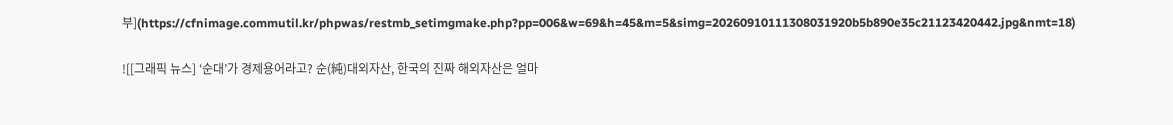부](https://cfnimage.commutil.kr/phpwas/restmb_setimgmake.php?pp=006&w=69&h=45&m=5&simg=20260910111308031920b5b890e35c21123420442.jpg&nmt=18)

![[그래픽 뉴스] ‘순대’가 경제용어라고? 순(純)대외자산, 한국의 진짜 해외자산은 얼마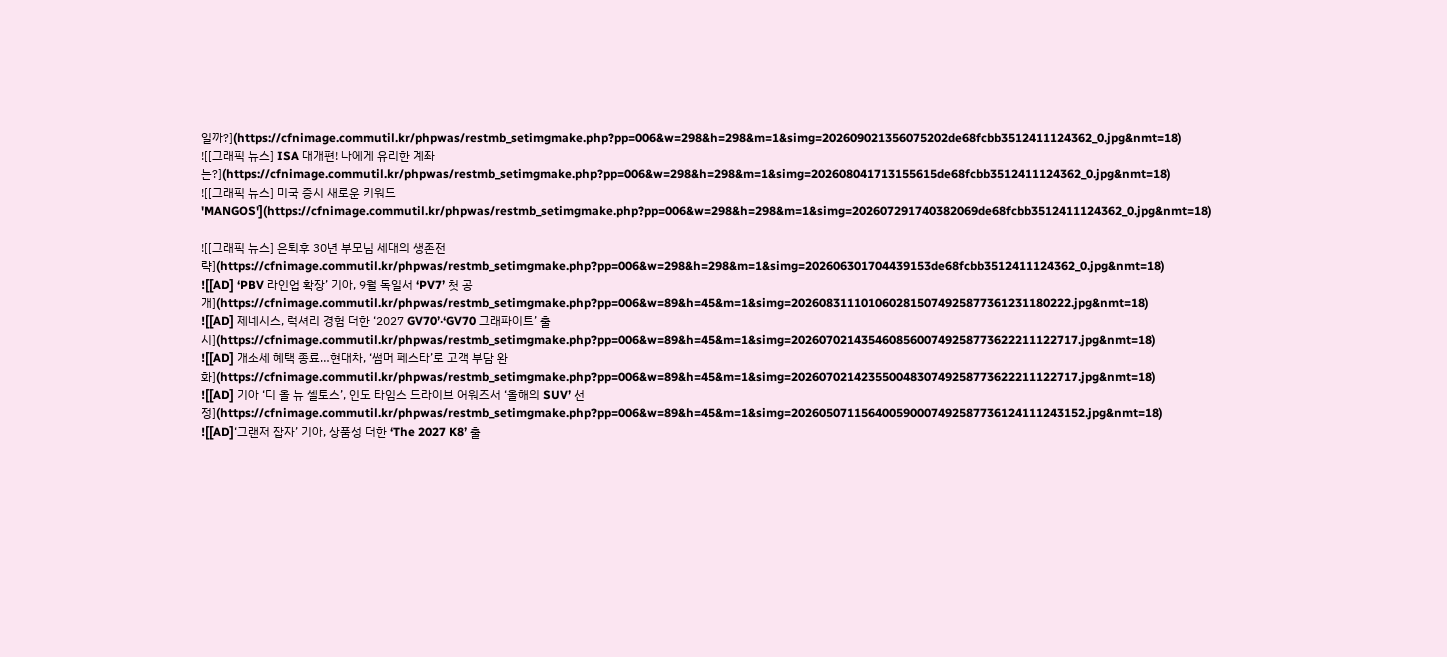일까?](https://cfnimage.commutil.kr/phpwas/restmb_setimgmake.php?pp=006&w=298&h=298&m=1&simg=202609021356075202de68fcbb3512411124362_0.jpg&nmt=18)
![[그래픽 뉴스] ISA 대개편! 나에게 유리한 계좌는?](https://cfnimage.commutil.kr/phpwas/restmb_setimgmake.php?pp=006&w=298&h=298&m=1&simg=202608041713155615de68fcbb3512411124362_0.jpg&nmt=18)
![[그래픽 뉴스] 미국 증시 새로운 키워드 'MANGOS'](https://cfnimage.commutil.kr/phpwas/restmb_setimgmake.php?pp=006&w=298&h=298&m=1&simg=202607291740382069de68fcbb3512411124362_0.jpg&nmt=18)

![[그래픽 뉴스] 은퇴후 30년 부모님 세대의 생존전략](https://cfnimage.commutil.kr/phpwas/restmb_setimgmake.php?pp=006&w=298&h=298&m=1&simg=202606301704439153de68fcbb3512411124362_0.jpg&nmt=18)
![[AD] ‘PBV 라인업 확장’ 기아, 9월 독일서 ‘PV7’ 첫 공개](https://cfnimage.commutil.kr/phpwas/restmb_setimgmake.php?pp=006&w=89&h=45&m=1&simg=2026083111010602815074925877361231180222.jpg&nmt=18)
![[AD] 제네시스, 럭셔리 경험 더한 ‘2027 GV70’‧‘GV70 그래파이트’ 출시](https://cfnimage.commutil.kr/phpwas/restmb_setimgmake.php?pp=006&w=89&h=45&m=1&simg=20260702143546085600749258773622211122717.jpg&nmt=18)
![[AD] 개소세 혜택 종료…현대차, ‘썸머 페스타’로 고객 부담 완화](https://cfnimage.commutil.kr/phpwas/restmb_setimgmake.php?pp=006&w=89&h=45&m=1&simg=20260702142355004830749258773622211122717.jpg&nmt=18)
![[AD] 기아 ‘디 올 뉴 셀토스’, 인도 타임스 드라이브 어워즈서 ‘올해의 SUV’ 선정](https://cfnimage.commutil.kr/phpwas/restmb_setimgmake.php?pp=006&w=89&h=45&m=1&simg=202605071156400590007492587736124111243152.jpg&nmt=18)
![[AD]‘그랜저 잡자’ 기아, 상품성 더한 ‘The 2027 K8’ 출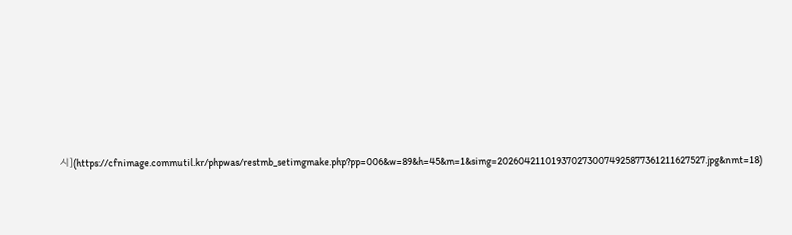시](https://cfnimage.commutil.kr/phpwas/restmb_setimgmake.php?pp=006&w=89&h=45&m=1&simg=2026042110193702730074925877361211627527.jpg&nmt=18)